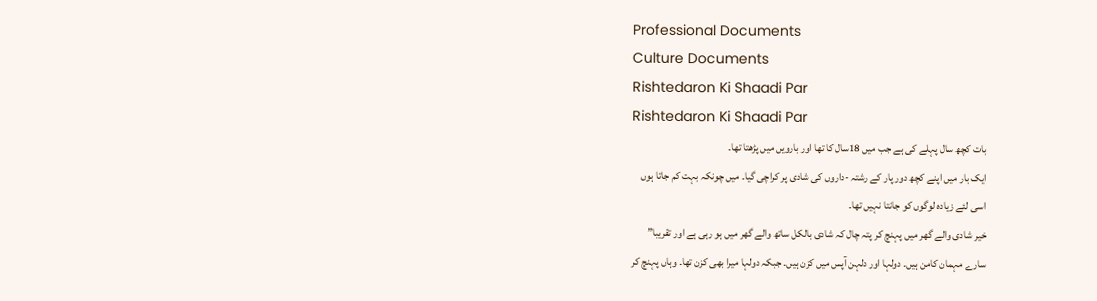Professional Documents
Culture Documents
Rishtedaron Ki Shaadi Par
Rishtedaron Ki Shaadi Par
بات کچھ سال پہلے کی ہے جب میں 18سال کا تھا اور بارویں میں پڑھتا تھا۔
ایک بار میں اپنے کچھ دور پار کے رشتہ -داروں کی شادی پر کراچی گیا۔ میں چونکہ بہت کم جاتا ہوں
اسی لئے زیادہ لوگوں کو جانتا نہیں تھا۔
خیر شادی والے گھر میں پہنچ کر پتہ چال کہ شادی بالکل ساتھ والے گھر میں ہو رہی ہے اور تقریبا”
سارے مہمان کامن ہیں۔ دولہا اور دلہن آپس میں کزن ہیں۔ جبکہ دولہا میرا بھی کزن تھا۔ وہاں پہنچ کر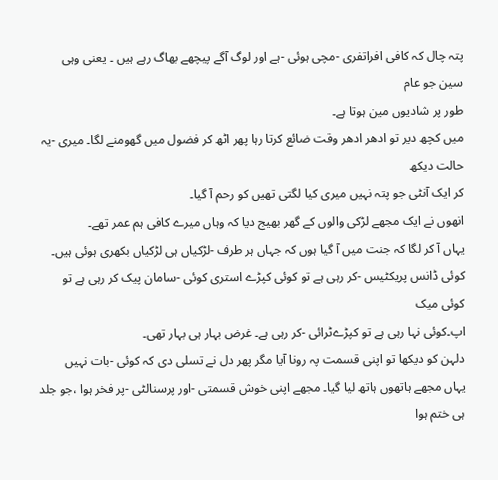پتہ چال کہ کافی افراتفری -مچی ہوئی -ہے اور لوگ آگے پیچھے بھاگ رہے ہیں ۔ یعنی وہی سین جو عام
طور پر شادیوں مین ہوتا ہے۔
میں کچھ دیر تو ادھر ادھر وقت ضائع کرتا رہا پھر اٹھ کر فضول میں گھومنے لگا۔ میری -یہ حالت دیکھ
کر ایک آنٹی جو پتہ نہیں میری کیا لگتی تھیں کو رحم آ گیا۔
انھوں نے ایک مجھے لڑکی والوں کے گھر بھیج دیا کہ وہاں میرے کافی ہم عمر تھے۔
یہاں آ کر لگا کہ جنت میں آ گیا ہوں کہ جہاں ہر طرف -لڑکیاں ہی لڑکیاں بکھری ہوئی ہیں۔
کوئی ڈانس پریکٹیس -کر رہی ہے تو کوئی کپڑے استری کوئی -سامان پیک کر رہی ہے تو کوئی میک
اپ۔کوئی نہا رہی ہے تو کپڑےٹرائی -کر رہی ہے۔ غرض بہار ہی بہار تھی۔
دلہن کو دیکھا تو اپنی قسمت پہ رونا آیا مگر پھر دل نے تسلی دی کہ کوئی -بات نہیں
یہاں مجھے ہاتھوں ہاتھ لیا گیا۔ مجھے اپنی خوش قسمتی -اور پرسنالٹی -پر فخر ہوا ،جو جلد ہی ختم ہوا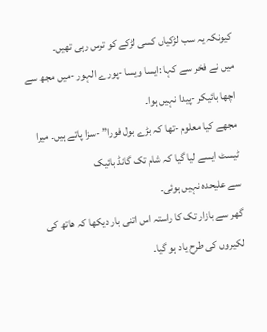کیونکہ یہ سب لڑکیاں کسی لڑکے کو ترس رہی تھیں۔
میں نے فخر سے کہا :ایسا ویسا -پورے الہور -میں مجھ سے اچھا بائیکر -پیدا نہیں ہوا۔
مجھے کیا معلوم -تھا کہ بڑے بول فورا” -سزا پاتے ہیں۔ میرا ٹیسٹ ایسے لیا گیا کہ شام تک گانڈ بائیک
سے علیحدہ نہیں ہوئی۔
گھر سے بازار تک کا راستہ اس اتنی بار دیکھا کہ ھاتھ کی لکیروں کی طرح یاد ہو گیا۔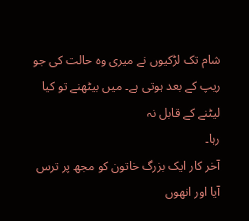شام تک لڑکیوں نے میری وہ حالت کی جو ریپ کے بعد ہوتی ہے۔ میں بیٹھنے تو کیا لیٹنے کے قابل نہ
رہا۔
آخر کار ایک بزرگ خاتون کو مجھ پر ترس آیا اور انھوں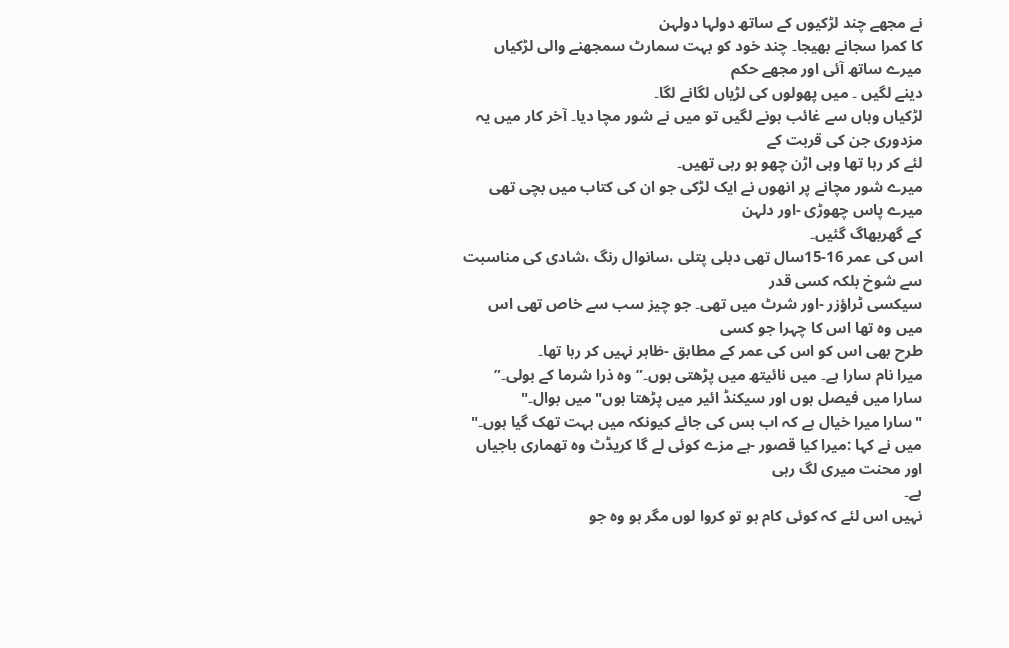نے مجھے چند لڑکیوں کے ساتھ دولہا دولہن
کا کمرا سجانے بھیجا۔ چند خود کو بہت سمارٹ سمجھنے والی لڑکیاں میرے ساتھ آئی اور مجھے حکم
دینے لگیں ۔ میں پھولوں کی لڑیاں لگانے لگا۔
لڑکیاں وہاں سے غائب ہونے لگیں تو میں نے شور مچا دیا۔ آخر کار میں یہ مزدوری جن کی قربت کے
لئے کر رہا تھا وہی اڑن چھو ہو رہی تھیں۔
میرے شور مچانے پر انھوں نے ایک لڑکی جو ان کی کتاب میں بچی تھی میرے پاس چھوڑی -اور دلہن
کے گھربھاگ گئیں۔
اس کی عمر 16-15سال تھی دبلی پتلی ،سانوال رنگ ،شادی کی مناسبت سے شوخ بلکہ کسی قدر
سیکسی ٹراؤزر -اور شرٹ میں تھی۔ جو چیز سب سے خاص تھی اس میں وہ تھا اس کا چہرا جو کسی
طرح بھی اس کو اس کی عمر کے مطابق -ظاہر نہیں کر رہا تھا۔
میرا نام سارا ہے۔ میں نائیتھ میں پڑھتی ہوں۔” وہ ذرا شرما کے بولی۔”
سارا میں فیصل ہوں اور سیکنڈ ائیر میں پڑھتا ہوں" میں بوال۔"
"سارا میرا خیال ہے کہ اب بس کی جائے کیونکہ میں بہت تھک گیا ہوں۔"
میں نے کہا :میرا کیا قصور -ہے مزے کوئی لے گا کریڈٹ وہ تھماری باجیاں اور محنت میری لگ رہی
ہے۔
نہیں اس لئے کہ کوئی کام ہو تو کروا لوں مگر ہو وہ جو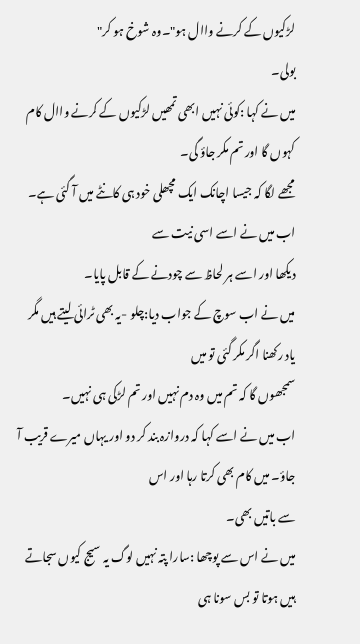لڑکیوں کے کرنے واال ہو"۔وہ شوخ ہو کر"
بولی۔
میں نے کہا :کوئی نہیں ابھی تمھیں لڑکیوں کے کرنے واال کام کہوں گا اور تم مکر جاؤ گی۔
مجھے لگا کہ جیسا اچانک ایک مچھلی خود ہی کانٹے میں آ گئی ہے۔ اب میں نے اسے اسی نیت سے
دیکھا اور اسے ہر لحاظ سے چودنے کے قابل پایا۔
میں نے اب سوچ کے جواب دیا:چلو -یہ بھی ٹرائی لیتے ہیں مگر یاد رکھنا اگر مکر گئی تو میں
سمجھوں گا کہ تم میں وہ دم نہیں اور تم لڑکی ہی نہیں۔
اب میں نے اسے کہا کہ دروازہ بند کر دو اور یہاں میرے قریب آ جاؤ۔ میں کام بھی کرتا رہا اور اس
سے باتیں بھی۔
میں نے اس سے پوچھا :سارا پتہ نہیں لوگ یہ سیج کیوں سجاتے ہیں ہوتا تو بس سونا ہی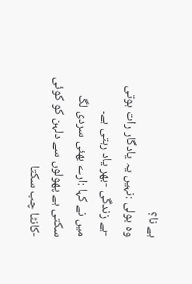ہے نا؟
وہ بولی :نہیں یہ یادگار رات ہوتی -ہے زندگی -بھر یاد رہتی ہے۔
میں نے کہا :ارے بھئی سردی لگ سکتی ہے پھولوں سے دلہن کو کوئی -کانٹا چب سکتا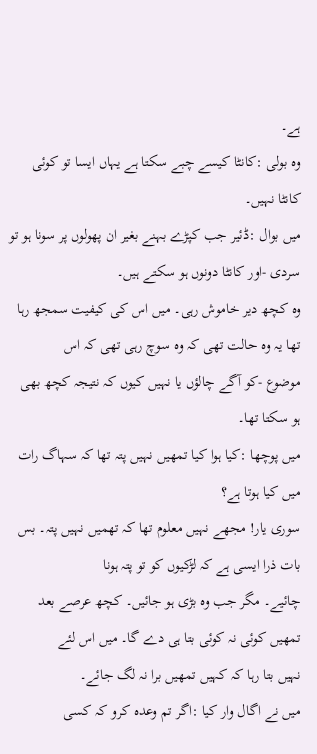ہے۔
وہ بولی :کانٹا کیسے چبے سکتا ہے یہاں ایسا تو کوئی کانٹا نہیں۔
میں بوال :ڈئیر جب کپڑے بہنے بغیر ان پھولوں پر سونا ہو تو سردی -اور کانٹا دونوں ہو سکتے ہیں۔
وہ کچھ دیر خاموش رہی۔ میں اس کی کیفیت سمجھ رہا تھا یہ وہ حالت تھی کہ وہ سوچ رہی تھی کہ اس
موضوع -کو آگے چالؤں یا نہیں کیوں کہ نتیجہ کچھ بھی ہو سکتا تھا۔
میں پوچھا :کیا ہوا کیا تمھیں نہیں پتہ تھا کہ سہاگ رات میں کیا ہوتا ہے؟
سوری یار! مجھے نہیں معلوم تھا کہ تھمیں نہیں پتہ۔ بس بات ذرا ایسی ہے کہ لڑکیوں کو تو پتہ ہونا
چائیے۔ مگر جب وہ بڑی ہو جائیں۔ کچھ عرصے بعد تمھیں کوئی نہ کوئی بتا ہی دے گا۔ میں اس لئے
نہیں بتا رہا کہ کہیں تمھیں برا نہ لگ جائے۔
میں نے اگال وار کیا :اگر تم وعدہ کرو کہ کسی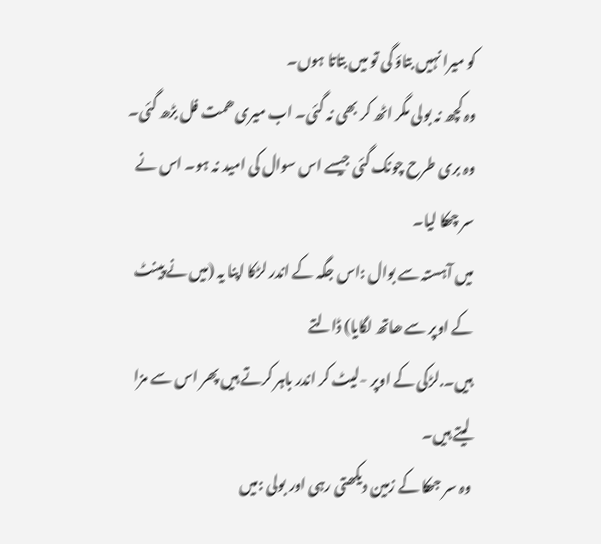کو میرا نہیں بتاؤ گی تو میں بتاتا ہوں۔
وہ کچھ نہ بولی مگر اٹھ کر بھی نہ گئی۔ اب میری ھمت فل بڑھ گئی۔
وہ بری طرح چونک گئی جیسے اس سوال کی امید نہ ہو۔ اس نے سر چھکا لیا۔
میں آہستہ سے بوال :اس جگہ کے اندر لڑکا اپنا یہ (میں نے پینٹ کے اوپر سے ھاتھ لگایا) ڈالتے
ہیں۔.لڑکی کے اوپر -لیٹ کر اندر باہر کرتے ہیں پھر اس سے مزا لیتے ہیں۔
وہ سر جھکا کے زمین دیکھتی رہی اور بولی :میں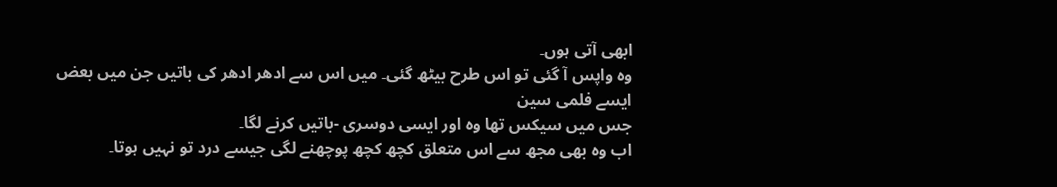ابھی آتی ہوں۔
وہ واپس آ گئی تو اس طرح بیٹھ گئی۔ میں اس سے ادھر ادھر کی باتیں جن میں بعض ایسے فلمی سین
جس میں سیکس تھا وہ اور ایسی دوسری -باتیں کرنے لگا۔
اب وہ بھی مجھ سے اس متعلق کچھ کچھ پوچھنے لگی جیسے درد تو نہیں ہوتا۔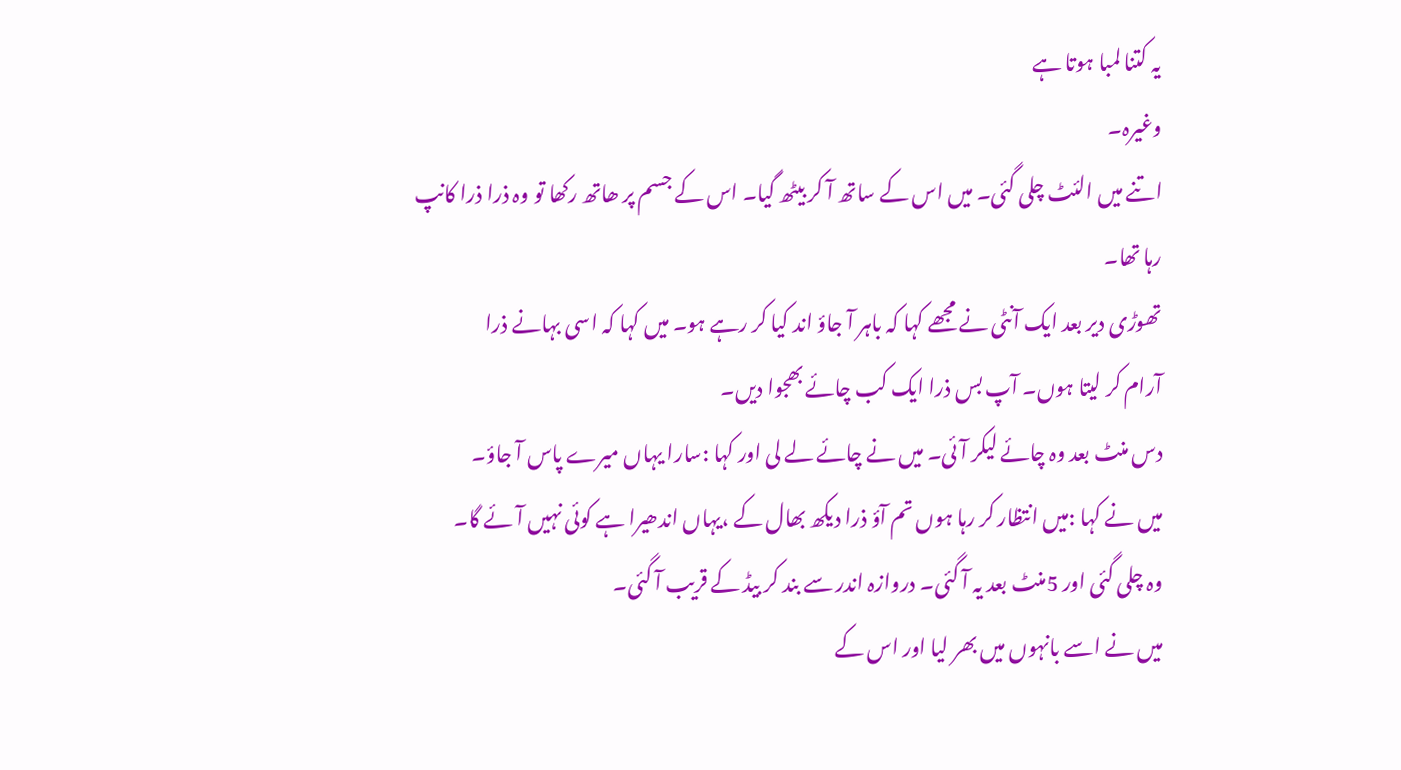یہ کتنا لمبا ہوتا ہے
وغیرہ۔
اتنے میں الئٹ چلی گئی۔ میں اس کے ساتھ آ کر بیٹھ گیا۔ اس کے جسم پر ھاتھ رکھا تو وہ ذرا ذرا کانپ
رہا تھا۔
تھوڑی دیر بعد ایک آنٹی نے مجھے کہا کہ باہر آ جاؤ اند کیا کر رہے ہو۔ میں کہا کہ اسی بہانے ذرا
آرام کر لیتا ہوں۔ آپ بس ذرا ایک کب چائے بھجوا دیں۔
دس منٹ بعد وہ چائے لیکر آئی۔ میں نے چائے لے لی اور کہا :سارا یہاں میرے پاس آ جاؤ۔
میں نے کہا :میں انتظار کر رہا ہوں تم آؤ ذرا دیکھ بھال کے ،یہاں اندھیرا ہے کوئی نہیں آئے گا۔
وہ چلی گئی اور 5منٹ بعد یہ آ گئی۔ دروازہ اندر سے بند کر بیڈ کے قریب آ گئی۔
میں نے اسے بانہوں میں بھر لیا اور اس کے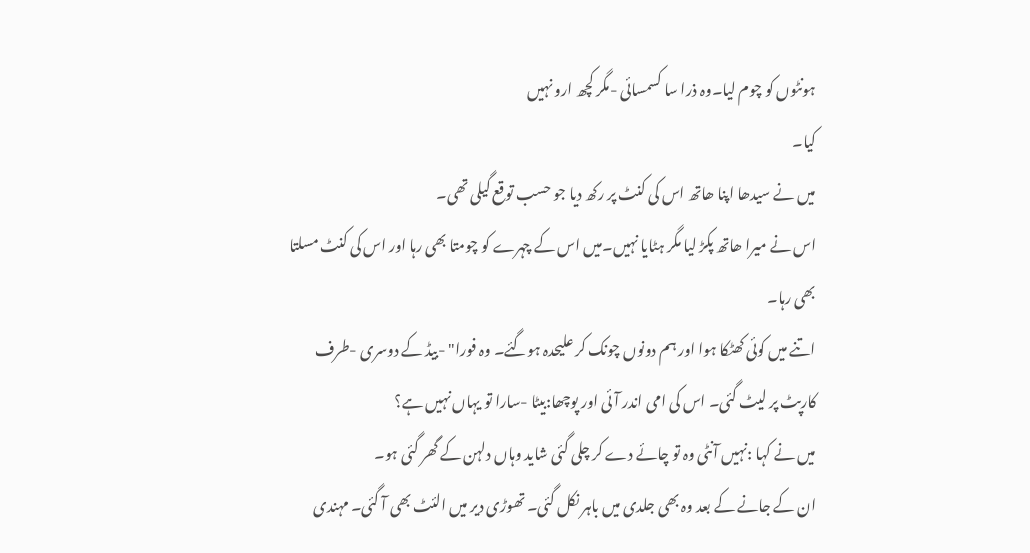ہونٹوں کو چوم لیا۔وہ ذرا سا کسمسائی -مگر کچھ ارو نہیں
کیا۔
میں نے سیدھا اپنا ھاتھ اس کی کنٹ پر رکھ دیا جو حسب توقع گیلی تھی۔
اس نے میرا ھاتھ پکڑ لیا مگر ہٹایا نہیں۔میں اس کے چہرے کو چومتا بھی رہا اور اس کی کنٹ مسلتا
بھی رہا۔
اتنے میں کوئی کھٹکا ہوا اور ہم دونوں چونک کر علیحدہ ہوگئے۔ وہ فورا" -بیڈ کے دوسری -طرف
کارپٹ پر لیٹ گئی۔ اس کی امی اندر آئی اور پوچھا:بیٹا -سارا تو یہاں نہیں ہے؟
میں نے کہا :نہیں آنٹی وہ تو چائے دے کر چلی گئی شاید وہاں دلہن کے گھر گئی ہو۔
ان کے جانے کے بعد وہ بھی جلدی میں باہر نکل گئی۔ تھوڑی دیر میں الئٹ بھی آ گئی۔ مہندی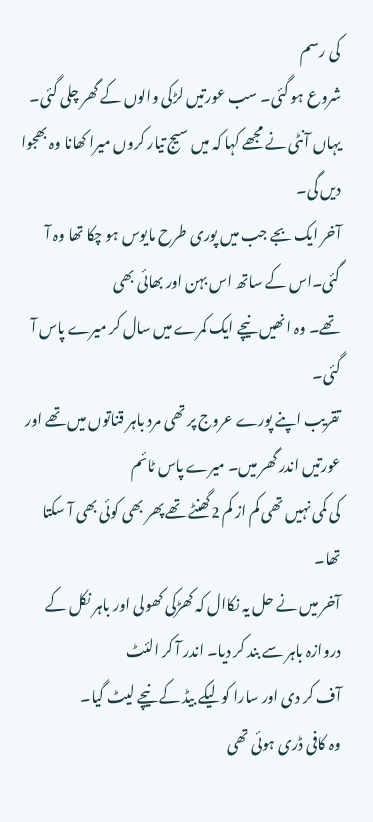کی رسم
شروع ہو گئی۔ سب عورتیں لڑکی والوں کے گھر چلی گئی۔
یہاں آنٹی نے مجھے کہا کہ میں سیج تیار کروں میرا کھانا وہ بھجوا دیں گی۔
آخر ایک بجے جب میں پوری طرح مایوس ہو چکا تھا وہ آ گئی۔اس کے ساتھ اس بہن اور بھائی بھی
تھے۔ وہ انھیں نیچے ایک کمرے میں سال کر میرے پاس آ گئی۔
تقریب اپنے پورے عروج پر تھی مرد باہر قناتوں میں تھے اور عورتیں اندر گھر میں۔ میرے پاس ٹائم
کی کمی نہیں تھی کم از کم 2گھنٹے تھے پھر بھی کوئی بھی آ سکتا تھا۔
آخر میں نے حل یہ نکاال کہ کھڑکی کھولی اور باہر نکل کے دروازہ باہر سے بند کر دیا۔ اندر آ کر الئٹ
آف کر دی اور سارا کو لیکے بیڈ کے نیچے لیٹ گیا۔
وہ کافی ڈری ہوئی تھی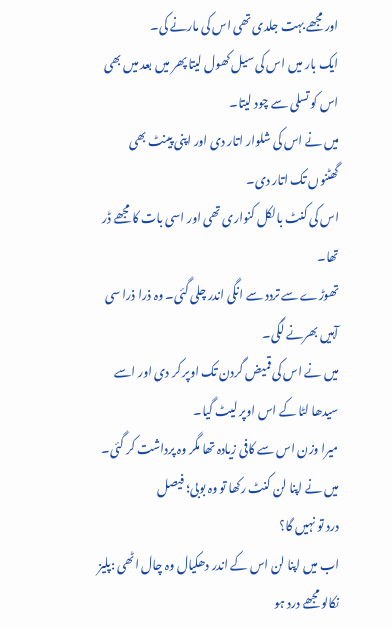اور مجھے بہت جلدی تھی اس کی مارنے کی۔
ایک بار میں اس کی سیل کھول لیتا پھر میں بعد میں بھی اس کو تسلی سے چود لیتا۔
میں نے اس کی شلوار اتار دی اور اپنی پینٹ بھی گھٹنوں تک اتار دی۔
اس کی کنٹ بالکل کنواری تھی اور اسی بات کا مجھے ڈر تھا۔
تھوڑے سے تردد سے انگی اندر چلی گئی۔ وہ ذرا ذرا سی آہیں بھرنے لگی۔
میں نے اس کی قمیض گردن تک اوپر کر دی اور اسے سیدھا لٹا کے اس اوپر لیٹ گیا۔
میرا وزن اس سے کافی زیادہ تھا مگر وہ پرداشت کر گئی۔ میں نے اپنا لن کنٹ رکھا تو وہ بوبی؛ فیصل
درد تو نہیں گا؟
اب میں اپنا لن اس کے اندر دھکیال وہ چال اٹھی :پلیز نکالو مجھے درد ہو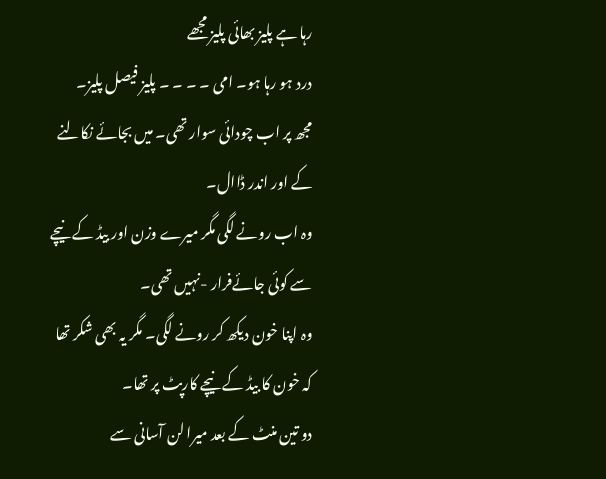رہا ہے پلیز بھائی پلیز مجھے
درد ہو رہا ہو۔ امی ۔ ۔ ۔ ۔ پلیز فیصل پلیز۔
مجھ پر اب چودائی سوار تھی۔ میں بجائے نکالنے کے اور اندر ڈاال۔
وہ اب رونے لگی مگر میرے وزن اور بیڈ کے نیچے سے کوئی جائےفرار -نہیں تھی۔
وہ اپنا خون دیکھ کر رونے لگی۔ مگر یہ بھی شکر تھا کہ خون کا بیڈ کے نیچے کارپٹ پر تھا۔
دو تین منٹ کے بعد میرا لن آسانی سے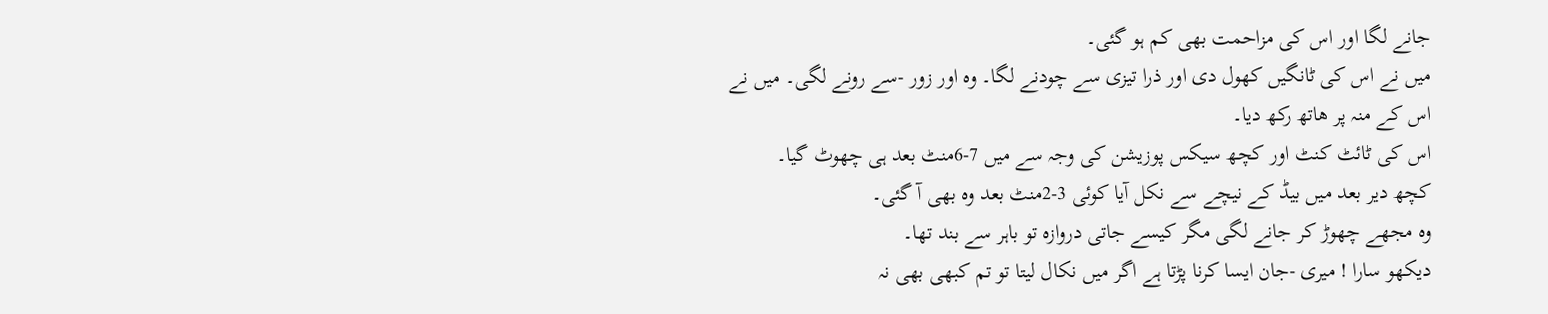جانے لگا اور اس کی مزاحمت بھی کم ہو گئی۔
میں نے اس کی ٹانگیں کھول دی اور ذرا تیزی سے چودنے لگا۔ وہ اور زور -سے رونے لگی۔ میں نے
اس کے منہ پر ھاتھ رکھ دیا۔
اس کی ٹائٹ کنٹ اور کچھ سیکس پوزیشن کی وجہ سے میں 7-6منٹ بعد ہی چھوٹ گیا۔
کچھ دیر بعد میں بیڈ کے نیچے سے نکل آیا کوئی 3-2منٹ بعد وہ بھی آ گئی۔
وہ مجھے چھوڑ کر جانے لگی مگر کیسے جاتی دروازہ تو باہر سے بند تھا۔
دیکھو سارا ! میری -جان ایسا کرنا پڑتا ہے اگر میں نکال لیتا تو تم کبھی بھی نہ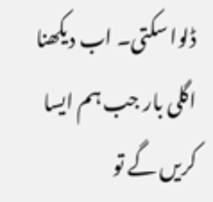ڈلوا سکتی۔ اب دیکھنا
اگلی بار جب ہم ایسا کریں گے تو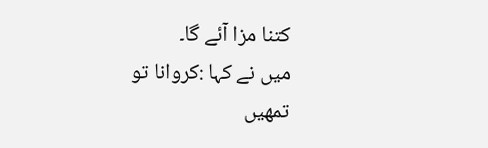کتنا مزا آئے گا۔
میں نے کہا :کروانا تو تمھیں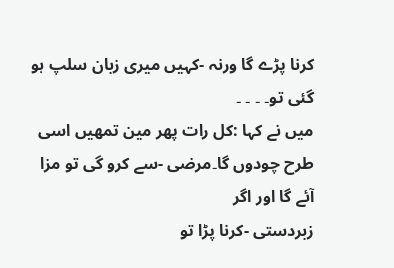کرنا پڑے گا ورنہ -کہیں میری زبان سلپ ہو گئی تو۔ ۔ ۔ ۔
میں نے کہا :کل رات پھر مین تمھیں اسی طرح چودوں گا۔مرضی -سے کرو گی تو مزا آئے گا اور اگر
زبردستی -کرنا پڑا تو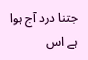جتنا درد آج ہوا ہے اس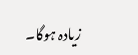زیادہ ہوگا۔